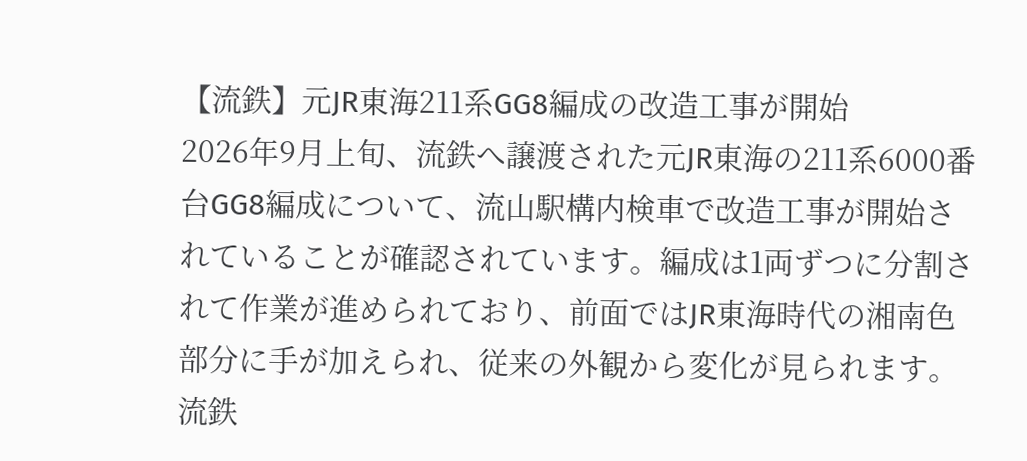【流鉄】元JR東海211系GG8編成の改造工事が開始
2026年9月上旬、流鉄へ譲渡された元JR東海の211系6000番台GG8編成について、流山駅構内検車で改造工事が開始されていることが確認されています。編成は1両ずつに分割されて作業が進められており、前面ではJR東海時代の湘南色部分に手が加えられ、従来の外観から変化が見られます。流鉄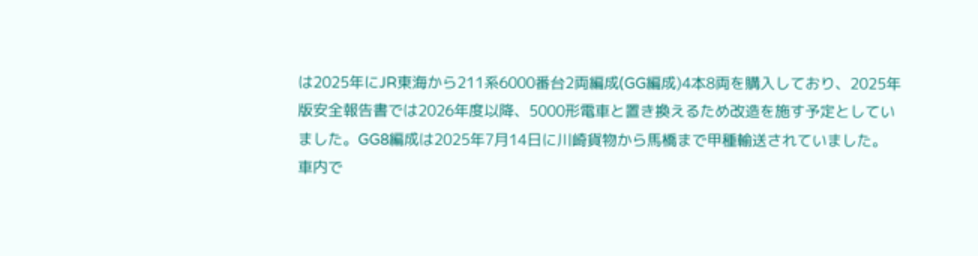は2025年にJR東海から211系6000番台2両編成(GG編成)4本8両を購入しており、2025年版安全報告書では2026年度以降、5000形電車と置き換えるため改造を施す予定としていました。GG8編成は2025年7月14日に川崎貨物から馬橋まで甲種輸送されていました。車内で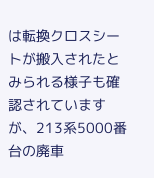は転換クロスシートが搬入されたとみられる様子も確認されていますが、213系5000番台の廃車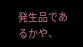発生品であるかや、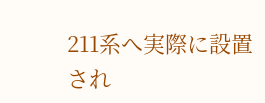211系へ実際に設置され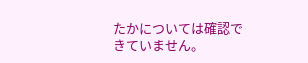たかについては確認できていません。